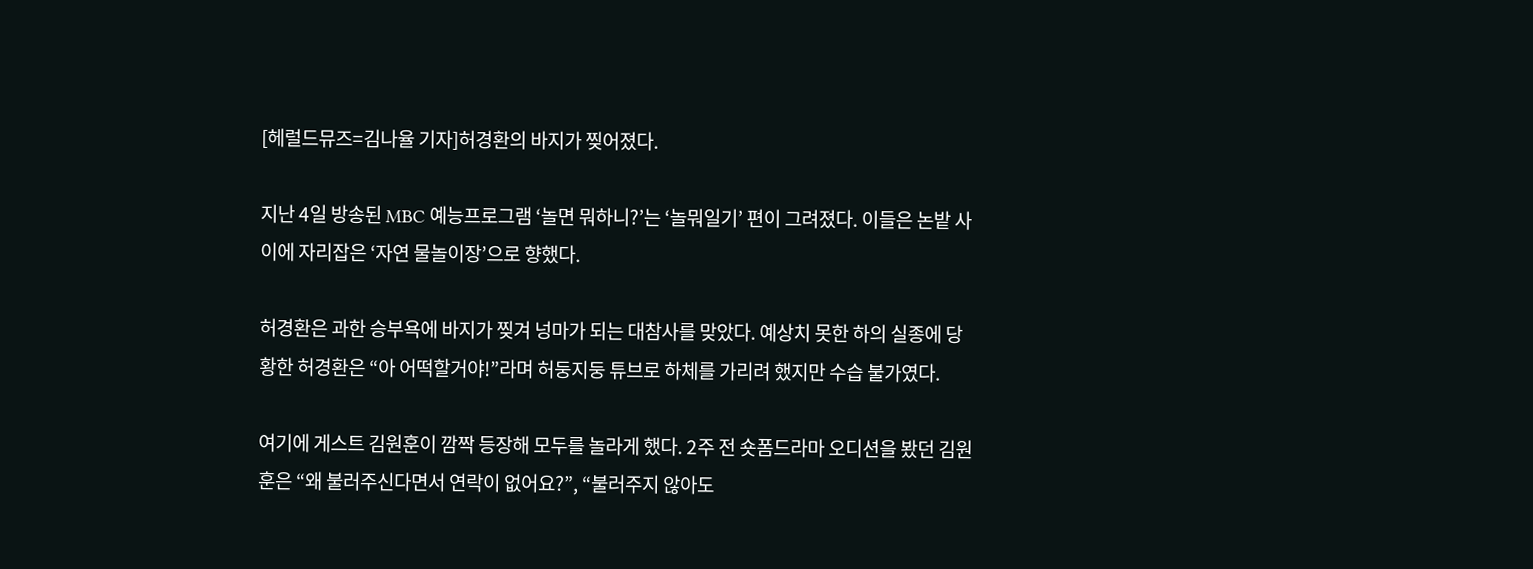[헤럴드뮤즈=김나율 기자]허경환의 바지가 찢어졌다.

지난 4일 방송된 MBC 예능프로그램 ‘놀면 뭐하니?’는 ‘놀뭐일기’ 편이 그려졌다. 이들은 논밭 사이에 자리잡은 ‘자연 물놀이장’으로 향했다.

허경환은 과한 승부욕에 바지가 찢겨 넝마가 되는 대참사를 맞았다. 예상치 못한 하의 실종에 당황한 허경환은 “아 어떡할거야!”라며 허둥지둥 튜브로 하체를 가리려 했지만 수습 불가였다.

여기에 게스트 김원훈이 깜짝 등장해 모두를 놀라게 했다. 2주 전 숏폼드라마 오디션을 봤던 김원훈은 “왜 불러주신다면서 연락이 없어요?”, “불러주지 않아도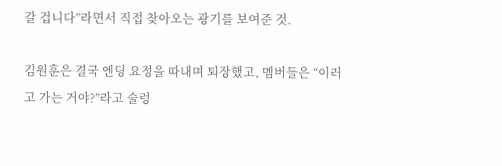갈 겁니다”라면서 직접 찾아오는 광기를 보여준 것.

김원훈은 결국 엔딩 요정을 따내며 퇴장했고, 멤버들은 “이러고 가는 거야?”라고 술렁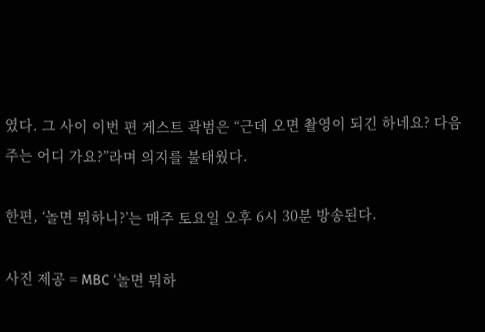였다. 그 사이 이번 편 게스트 곽범은 “근데 오면 촬영이 되긴 하네요? 다음 주는 어디 가요?”라며 의지를 불태웠다.

한편, ‘놀면 뭐하니?’는 매주 토요일 오후 6시 30분 방송된다.

사진 제공 = MBC ‘놀면 뭐하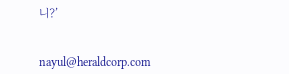니?’


nayul@heraldcorp.com